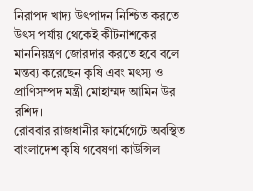নিরাপদ খাদ্য উৎপাদন নিশ্চিত করতে উৎস পর্যায় থেকেই কীটনাশকের মাননিয়ন্ত্রণ জোরদার করতে হবে বলে মন্তব্য করেছেন কৃষি এবং মৎস্য ও প্রাণিসম্পদ মন্ত্রী মোহাম্মদ আমিন উর রশিদ।
রোববার রাজধানীর ফার্মেগেটে অবস্থিত বাংলাদেশ কৃষি গবেষণা কাউন্সিল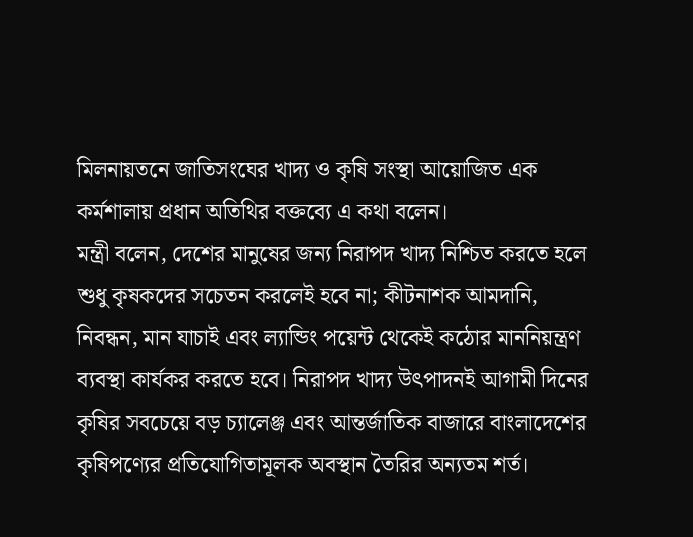মিলনায়তনে জাতিসংঘের খাদ্য ও কৃষি সংস্থা আয়োজিত এক কর্মশালায় প্রধান অতিথির বক্তব্যে এ কথা বলেন।
মন্ত্রী বলেন, দেশের মানুষের জন্য নিরাপদ খাদ্য নিশ্চিত করতে হলে শুধু কৃষকদের সচেতন করলেই হবে না; কীটনাশক আমদানি, নিবন্ধন, মান যাচাই এবং ল্যান্ডিং পয়েন্ট থেকেই কঠোর মাননিয়ন্ত্রণ ব্যবস্থা কার্যকর করতে হবে। নিরাপদ খাদ্য উৎপাদনই আগামী দিনের কৃষির সবচেয়ে বড় চ্যালেঞ্জ এবং আন্তর্জাতিক বাজারে বাংলাদেশের কৃষিপণ্যের প্রতিযোগিতামূলক অবস্থান তৈরির অন্যতম শর্ত।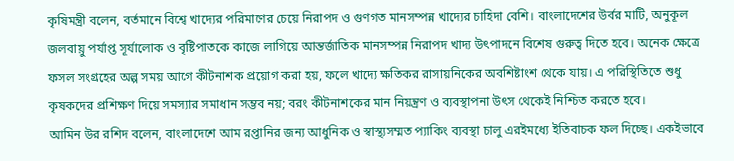কৃষিমন্ত্রী বলেন, বর্তমানে বিশ্বে খাদ্যের পরিমাণের চেয়ে নিরাপদ ও গুণগত মানসম্পন্ন খাদ্যের চাহিদা বেশি। বাংলাদেশের উর্বর মাটি, অনুকূল জলবায়ু পর্যাপ্ত সূর্যালোক ও বৃষ্টিপাতকে কাজে লাগিয়ে আন্তর্জাতিক মানসম্পন্ন নিরাপদ খাদ্য উৎপাদনে বিশেষ গুরুত্ব দিতে হবে। অনেক ক্ষেত্রে ফসল সংগ্রহের অল্প সময় আগে কীটনাশক প্রয়োগ করা হয়, ফলে খাদ্যে ক্ষতিকর রাসায়নিকের অবশিষ্টাংশ থেকে যায়। এ পরিস্থিতিতে শুধু কৃষকদের প্রশিক্ষণ দিয়ে সমস্যার সমাধান সম্ভব নয়; বরং কীটনাশকের মান নিয়ন্ত্রণ ও ব্যবস্থাপনা উৎস থেকেই নিশ্চিত করতে হবে।
আমিন উর রশিদ বলেন, বাংলাদেশে আম রপ্তানির জন্য আধুনিক ও স্বাস্থ্যসম্মত প্যাকিং ব্যবস্থা চালু এরইমধ্যে ইতিবাচক ফল দিচ্ছে। একইভাবে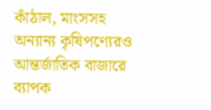কাঁঠাল, মাংসসহ অন্যান্য কৃষিপণ্যেরও আন্তর্জাতিক বাজারে ব্যাপক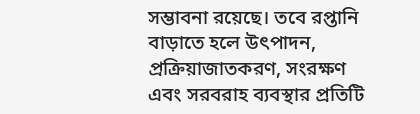সম্ভাবনা রয়েছে। তবে রপ্তানি বাড়াতে হলে উৎপাদন, প্রক্রিয়াজাতকরণ, সংরক্ষণ এবং সরবরাহ ব্যবস্থার প্রতিটি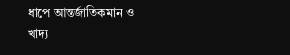ধাপে আন্তর্জাতিকমান ও খাদ্য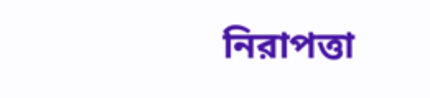নিরাপত্তা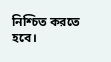নিশ্চিত করতে হবে।